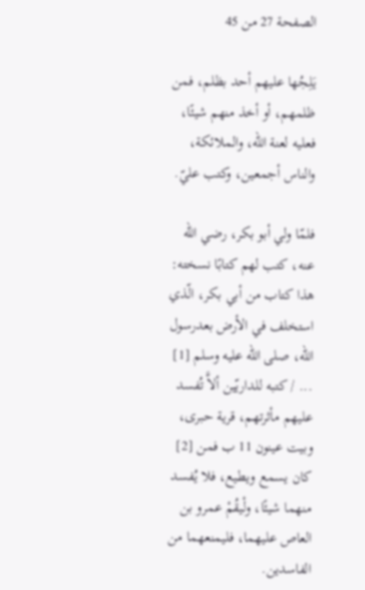الصفحة 27 من 45

يَلِجُها عليهم أحد بظلم، فمن ظلمهم، أو أخذ منهم شيئًا، فعليه لعنة الله، والملائكة، والناس أجمعين، وكتب عليّ.

فلمّا ولي أبو بكر، رضي الله عنه، كتب لهم كتابًا نسخته: هذا كتاب من أبي بكر، الّذي استخلف في الأرض بعدرسول الله، صلى الله عليه وسلم [1] ... / كتبه للداريّين ألاَّ تُفسد عليهم مأثرتهم، قرية حبرى، وبيت عينون 11 ب فمن [2] كان يسمع ويطيع، فلا يُفسد منهما شيئًا، ولْيقُمْ عمرو بن العاص عليهما، فليمنعهما من الفاسدين.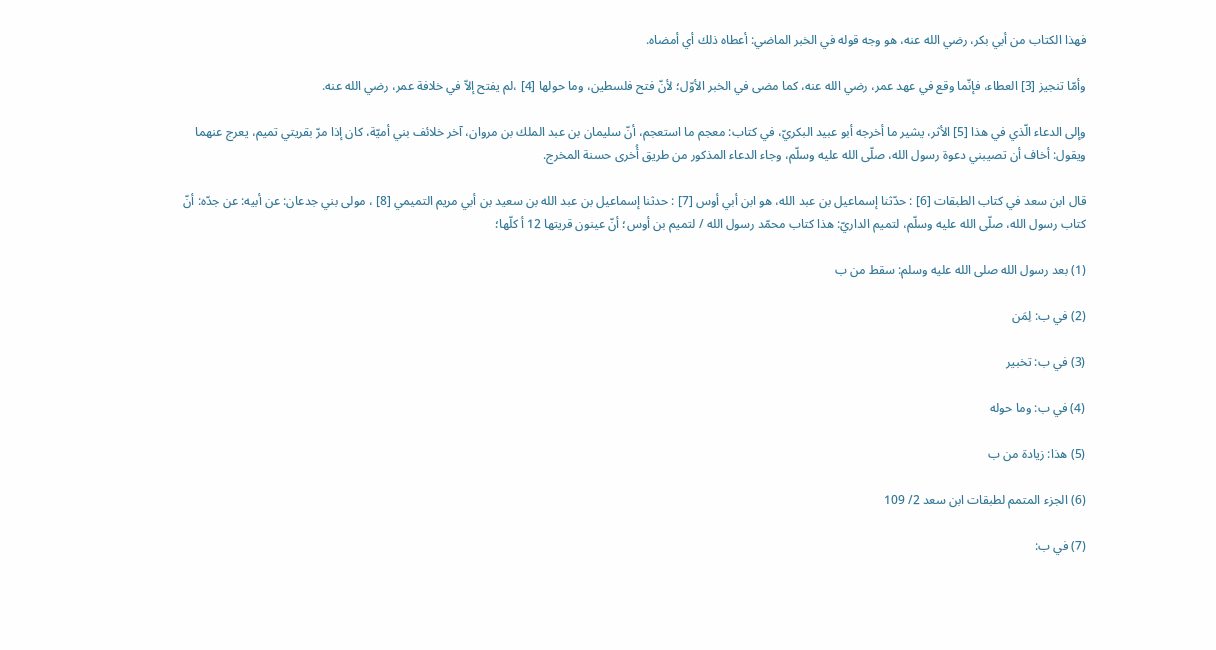فهذا الكتاب من أبي بكر، رضي الله عنه، هو وجه قوله في الخبر الماضي: أعطاه ذلك أي أمضاه.

وأمّا تنجيز [3] العطاء، فإنّما وقع في عهد عمر، رضي الله عنه، كما مضى في الخبر الأوّل؛ لأنّ فتح فلسطين، وما حولها [4] ،لم يفتح إلاّ في خلافة عمر، رضي الله عنه.

وإلى الدعاء الّذي في هذا [5] الأثر، يشير ما أخرجه أبو عبيد البكريّ، في كتاب: معجم ما استعجم، أنّ سليمان بن عبد الملك بن مروان، آخر خلائف بني أميّة، كان إذا مرّ بقريتي تميم، يعرج عنهما ويقول: أخاف أن تصيبني دعوة رسول الله، صلّى الله عليه وسلّم، وجاء الدعاء المذكور من طريق أُخرى حسنة المخرج.

قال ابن سعد في كتاب الطبقات [6] : حدّثنا إسماعيل بن عبد الله، هو ابن أبي أوس [7] : حدثنا إسماعيل بن عبد الله بن سعيد بن أبي مريم التميمي [8] ، مولى بني جدعان: عن أبيه: عن جدّه: أنّ كتاب رسول الله، صلّى الله عليه وسلّم، لتميم الداريّ: هذا كتاب محمّد رسول الله / لتميم بن أوس؛ أنّ عينون قريتها 12 أ كلّها؛

(1) بعد رسول الله صلى الله عليه وسلم: سقط من ب

(2) في ب: لِمَن

(3) في ب: تخبير

(4) في ب: وما حوله

(5) هذا: زيادة من ب

(6) الجزء المتمم لطبقات ابن سعد 2/ 109

(7) في ب: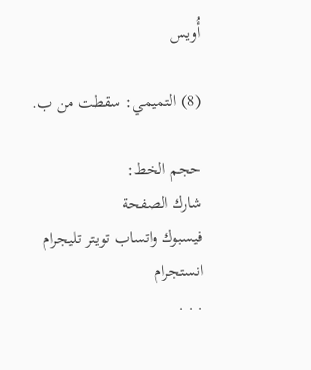أُويس

(8) التميمي: سقطت من ب.

حجم الخط:
شارك الصفحة
فيسبوك واتساب تويتر تليجرام انستجرام
. . .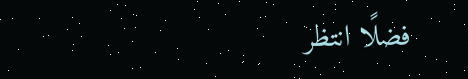فضلًا انتظر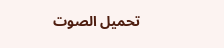تحميل الصوت